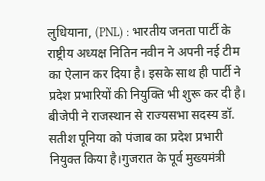लुधियाना, (PNL) : भारतीय जनता पार्टी के राष्ट्रीय अध्यक्ष नितिन नवीन ने अपनी नई टीम का ऐलान कर दिया है। इसके साथ ही पार्टी ने प्रदेश प्रभारियों की नियुक्ति भी शुरू कर दी है। बीजेपी ने राजस्थान से राज्यसभा सदस्य डॉ. सतीश पूनिया को पंजाब का प्रदेश प्रभारी नियुक्त किया है।गुजरात के पूर्व मुख्यमंत्री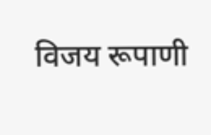विजय रूपाणी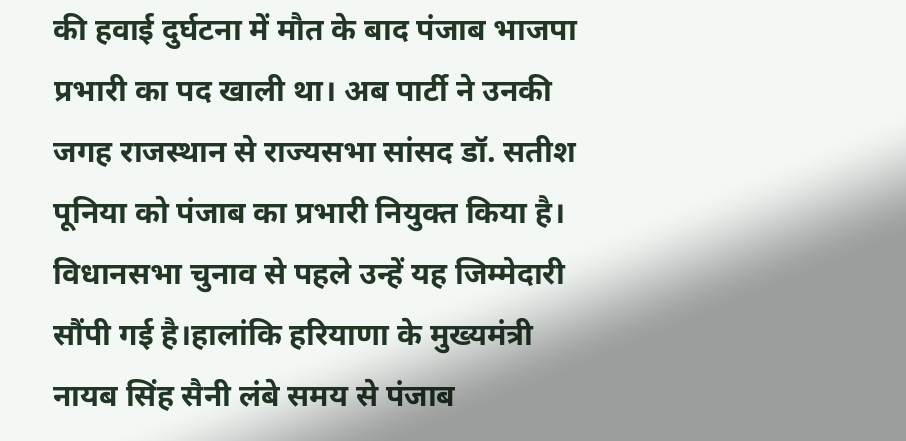की हवाई दुर्घटना में मौत के बाद पंजाब भाजपा प्रभारी का पद खाली था। अब पार्टी ने उनकी जगह राजस्थान से राज्यसभा सांसद डॉ. सतीश पूनिया को पंजाब का प्रभारी नियुक्त किया है। विधानसभा चुनाव से पहले उन्हें यह जिम्मेदारी सौंपी गई है।हालांकि हरियाणा के मुख्यमंत्री नायब सिंह सैनी लंबे समय से पंजाब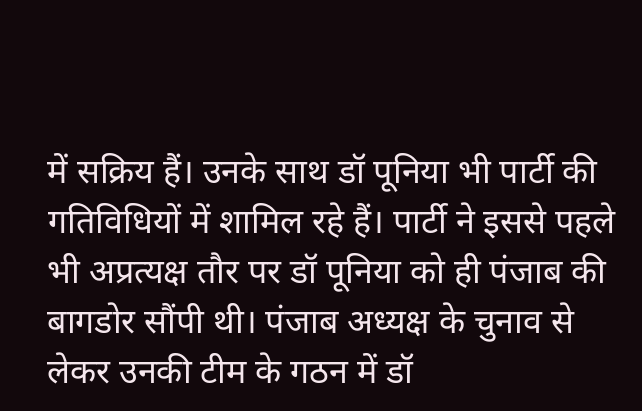में सक्रिय हैं। उनके साथ डॉ पूनिया भी पार्टी की गतिविधियों में शामिल रहे हैं। पार्टी ने इससे पहले भी अप्रत्यक्ष तौर पर डॉ पूनिया को ही पंजाब की बागडोर सौंपी थी। पंजाब अध्यक्ष के चुनाव से लेकर उनकी टीम के गठन में डॉ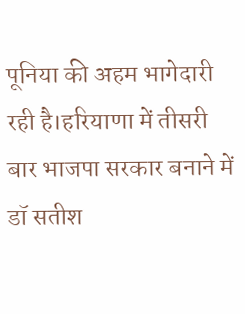पूनिया की अहम भागेदारी रही है।हरियाणा में तीसरी बार भाजपा सरकार बनाने में डॉ सतीश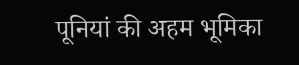पूनियां की अहम भूमिका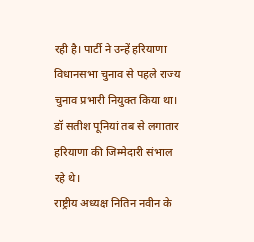रही है। पार्टी ने उन्हें हरियाणा विधानसभा चुनाव से पहले राज्य चुनाव प्रभारी नियुक्त किया था। डॉ सतीश पूनियां तब से लगातार हरियाणा की जिम्मेदारी संभाल रहे थे।
राष्ट्रीय अध्यक्ष नितिन नवीन के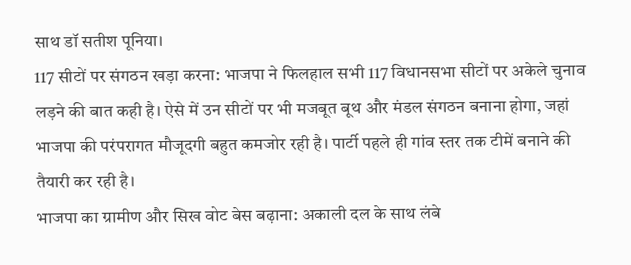साथ डॉ सतीश पूनिया।
117 सीटों पर संगठन खड़ा करना: भाजपा ने फिलहाल सभी 117 विधानसभा सीटों पर अकेले चुनाव लड़ने की बात कही है। ऐसे में उन सीटों पर भी मजबूत बूथ और मंडल संगठन बनाना होगा, जहां भाजपा की परंपरागत मौजूदगी बहुत कमजोर रही है। पार्टी पहले ही गांव स्तर तक टीमें बनाने की तैयारी कर रही है।
भाजपा का ग्रामीण और सिख वोट बेस बढ़ाना: अकाली दल के साथ लंबे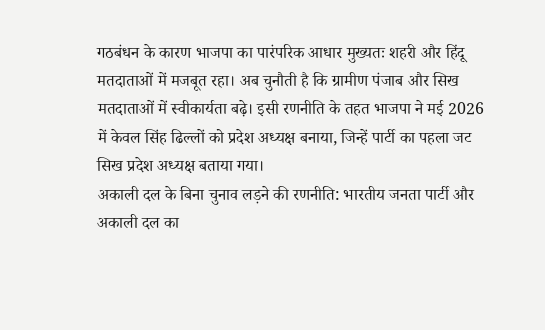गठबंधन के कारण भाजपा का पारंपरिक आधार मुख्यतः शहरी और हिंदू मतदाताओं में मजबूत रहा। अब चुनौती है कि ग्रामीण पंजाब और सिख मतदाताओं में स्वीकार्यता बढ़े। इसी रणनीति के तहत भाजपा ने मई 2026 में केवल सिंह ढिल्लों को प्रदेश अध्यक्ष बनाया, जिन्हें पार्टी का पहला जट सिख प्रदेश अध्यक्ष बताया गया।
अकाली दल के बिना चुनाव लड़ने की रणनीति: भारतीय जनता पार्टी और अकाली दल का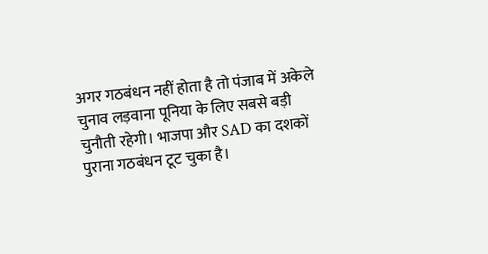अगर गठबंधन नहीं होता है तो पंजाब में अकेले चुनाव लड़वाना पूनिया के लिए सबसे बड़ी चुनौती रहेगी। भाजपा और SAD का दशकों पुराना गठबंधन टूट चुका है।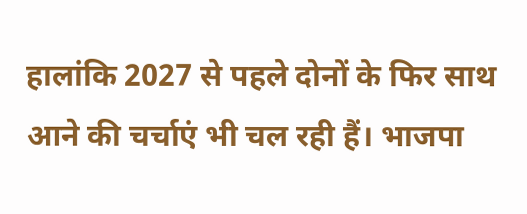हालांकि 2027 से पहले दोनों के फिर साथ आने की चर्चाएं भी चल रही हैं। भाजपा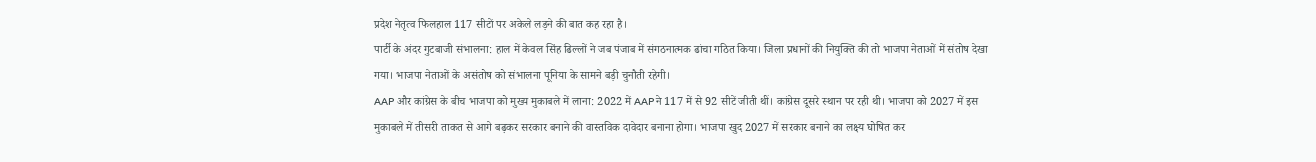प्रदेश नेतृत्व फिलहाल 117 सीटों पर अकेले लड़ने की बात कह रहा है।
पार्टी के अंदर गुटबाजी संभालना: हाल में केवल सिंह ढिल्लों ने जब पंजाब में संगठनात्मक ढांचा गठित किया। जिला प्रधानों की नियुक्ति की तो भाजपा नेताओं में संतोष देखा गया। भाजपा नेताओं के असंतोष को संभालना पूनिया के सामने बड़ी चुनौती रहेगी।
AAP और कांग्रेस के बीच भाजपा को मुख्य मुकाबले में लाना: 2022 में AAP ने 117 में से 92 सीटें जीती थीं। कांग्रेस दूसरे स्थान पर रही थी। भाजपा को 2027 में इस मुकाबले में तीसरी ताकत से आगे बढ़कर सरकार बनाने की वास्तविक दावेदार बनाना होगा। भाजपा खुद 2027 में सरकार बनाने का लक्ष्य घोषित कर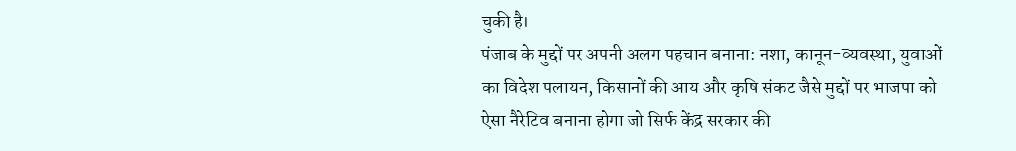चुकी है।
पंजाब के मुद्दों पर अपनी अलग पहचान बनाना: नशा, कानून-व्यवस्था, युवाओं का विदेश पलायन, किसानों की आय और कृषि संकट जैसे मुद्दों पर भाजपा को ऐसा नैरेटिव बनाना होगा जो सिर्फ केंद्र सरकार की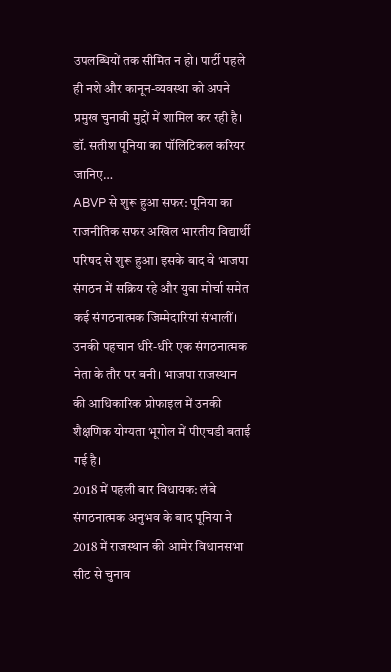उपलब्धियों तक सीमित न हो। पार्टी पहले ही नशे और कानून-व्यवस्था को अपने प्रमुख चुनावी मुद्दों में शामिल कर रही है।
डॉ. सतीश पूनिया का पॉलिटिकल करियर जानिए…
ABVP से शुरू हुआ सफर: पूनिया का राजनीतिक सफर अखिल भारतीय विद्यार्थी परिषद से शुरू हुआ। इसके बाद वे भाजपा संगठन में सक्रिय रहे और युवा मोर्चा समेत कई संगठनात्मक जिम्मेदारियां संभालीं। उनकी पहचान धीरे-धीरे एक संगठनात्मक नेता के तौर पर बनी। भाजपा राजस्थान की आधिकारिक प्रोफाइल में उनकी शैक्षणिक योग्यता भूगोल में पीएचडी बताई गई है।
2018 में पहली बार विधायक: लंबे संगठनात्मक अनुभव के बाद पूनिया ने 2018 में राजस्थान की आमेर विधानसभा सीट से चुनाव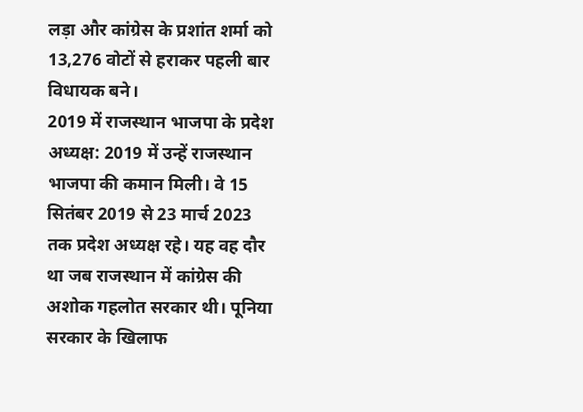लड़ा और कांग्रेस के प्रशांत शर्मा को 13,276 वोटों से हराकर पहली बार विधायक बने।
2019 में राजस्थान भाजपा के प्रदेश अध्यक्ष: 2019 में उन्हें राजस्थान भाजपा की कमान मिली। वे 15 सितंबर 2019 से 23 मार्च 2023 तक प्रदेश अध्यक्ष रहे। यह वह दौर था जब राजस्थान में कांग्रेस की अशोक गहलोत सरकार थी। पूनिया सरकार के खिलाफ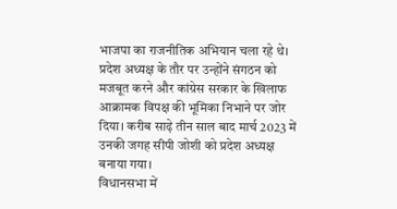भाजपा का राजनीतिक अभियान चला रहे थे। प्रदेश अध्यक्ष के तौर पर उन्होंने संगठन को मजबूत करने और कांग्रेस सरकार के खिलाफ आक्रामक विपक्ष की भूमिका निभाने पर जोर दिया। करीब साढ़े तीन साल बाद मार्च 2023 में उनकी जगह सीपी जोशी को प्रदेश अध्यक्ष बनाया गया।
विधानसभा में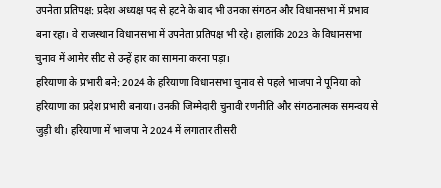उपनेता प्रतिपक्ष: प्रदेश अध्यक्ष पद से हटने के बाद भी उनका संगठन और विधानसभा में प्रभाव बना रहा। वे राजस्थान विधानसभा में उपनेता प्रतिपक्ष भी रहे। हालांकि 2023 के विधानसभा चुनाव में आमेर सीट से उन्हें हार का सामना करना पड़ा।
हरियाणा के प्रभारी बने: 2024 के हरियाणा विधानसभा चुनाव से पहले भाजपा ने पूनिया को हरियाणा का प्रदेश प्रभारी बनाया। उनकी जिम्मेदारी चुनावी रणनीति और संगठनात्मक समन्वय से जुड़ी थी। हरियाणा में भाजपा ने 2024 में लगातार तीसरी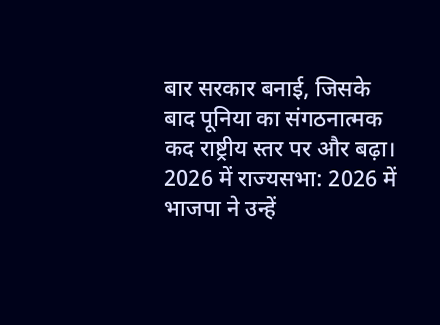बार सरकार बनाई, जिसके बाद पूनिया का संगठनात्मक कद राष्ट्रीय स्तर पर और बढ़ा।
2026 में राज्यसभा: 2026 में भाजपा ने उन्हें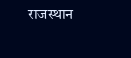राजस्थान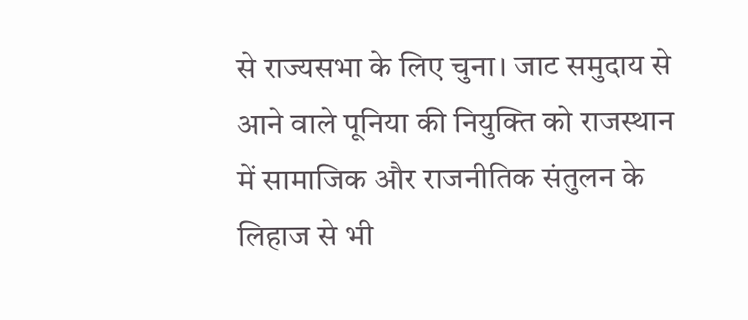से राज्यसभा के लिए चुना। जाट समुदाय से आने वाले पूनिया की नियुक्ति को राजस्थान में सामाजिक और राजनीतिक संतुलन के लिहाज से भी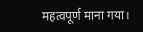महत्वपूर्ण माना गया।